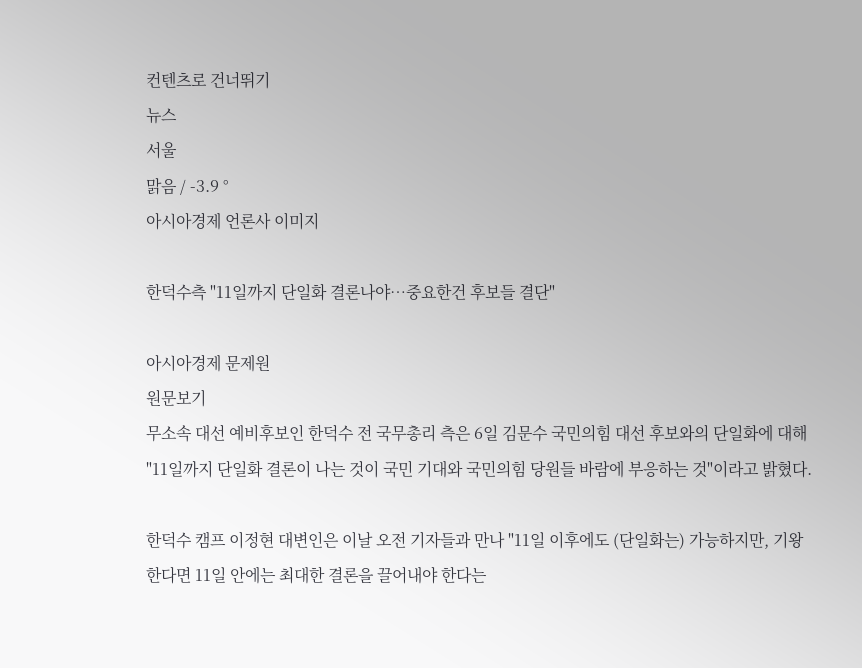컨텐츠로 건너뛰기
뉴스
서울
맑음 / -3.9 °
아시아경제 언론사 이미지

한덕수측 "11일까지 단일화 결론나야…중요한건 후보들 결단"

아시아경제 문제원
원문보기
무소속 대선 예비후보인 한덕수 전 국무총리 측은 6일 김문수 국민의힘 대선 후보와의 단일화에 대해 "11일까지 단일화 결론이 나는 것이 국민 기대와 국민의힘 당원들 바람에 부응하는 것"이라고 밝혔다.

한덕수 캠프 이정현 대변인은 이날 오전 기자들과 만나 "11일 이후에도 (단일화는) 가능하지만, 기왕 한다면 11일 안에는 최대한 결론을 끌어내야 한다는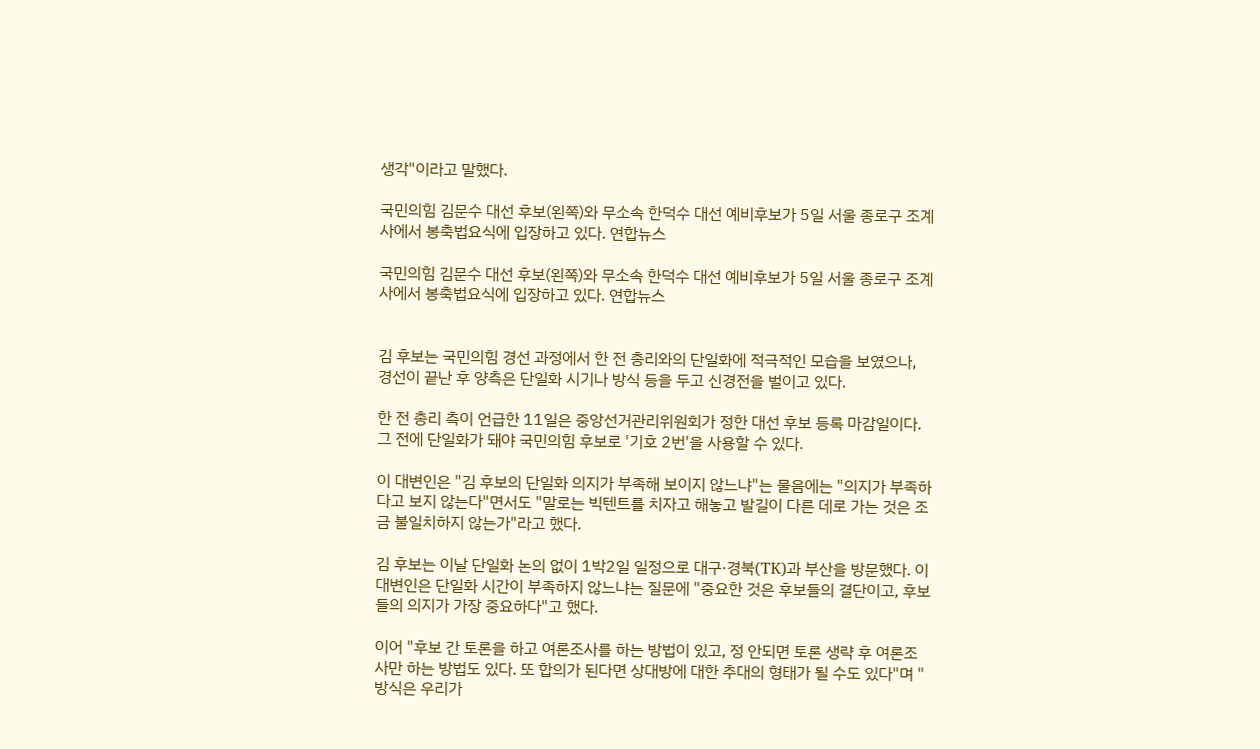생각"이라고 말했다.

국민의힘 김문수 대선 후보(왼쪽)와 무소속 한덕수 대선 예비후보가 5일 서울 종로구 조계사에서 봉축법요식에 입장하고 있다. 연합뉴스

국민의힘 김문수 대선 후보(왼쪽)와 무소속 한덕수 대선 예비후보가 5일 서울 종로구 조계사에서 봉축법요식에 입장하고 있다. 연합뉴스


김 후보는 국민의힘 경선 과정에서 한 전 총리와의 단일화에 적극적인 모습을 보였으나, 경선이 끝난 후 양측은 단일화 시기나 방식 등을 두고 신경전을 벌이고 있다.

한 전 총리 측이 언급한 11일은 중앙선거관리위원회가 정한 대선 후보 등록 마감일이다. 그 전에 단일화가 돼야 국민의힘 후보로 '기호 2번'을 사용할 수 있다.

이 대변인은 "김 후보의 단일화 의지가 부족해 보이지 않느냐"는 물음에는 "의지가 부족하다고 보지 않는다"면서도 "말로는 빅텐트를 치자고 해놓고 발길이 다른 데로 가는 것은 조금 불일치하지 않는가"라고 했다.

김 후보는 이날 단일화 논의 없이 1박2일 일정으로 대구·경북(TK)과 부산을 방문했다. 이 대변인은 단일화 시간이 부족하지 않느냐는 질문에 "중요한 것은 후보들의 결단이고, 후보들의 의지가 가장 중요하다"고 했다.

이어 "후보 간 토론을 하고 여론조사를 하는 방법이 있고, 정 안되면 토론 생략 후 여론조사만 하는 방법도 있다. 또 합의가 된다면 상대방에 대한 추대의 형태가 될 수도 있다"며 "방식은 우리가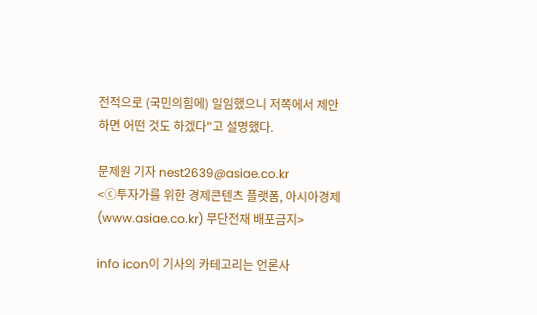전적으로 (국민의힘에) 일임했으니 저쪽에서 제안하면 어떤 것도 하겠다"고 설명했다.

문제원 기자 nest2639@asiae.co.kr
<ⓒ투자가를 위한 경제콘텐츠 플랫폼, 아시아경제(www.asiae.co.kr) 무단전재 배포금지>

info icon이 기사의 카테고리는 언론사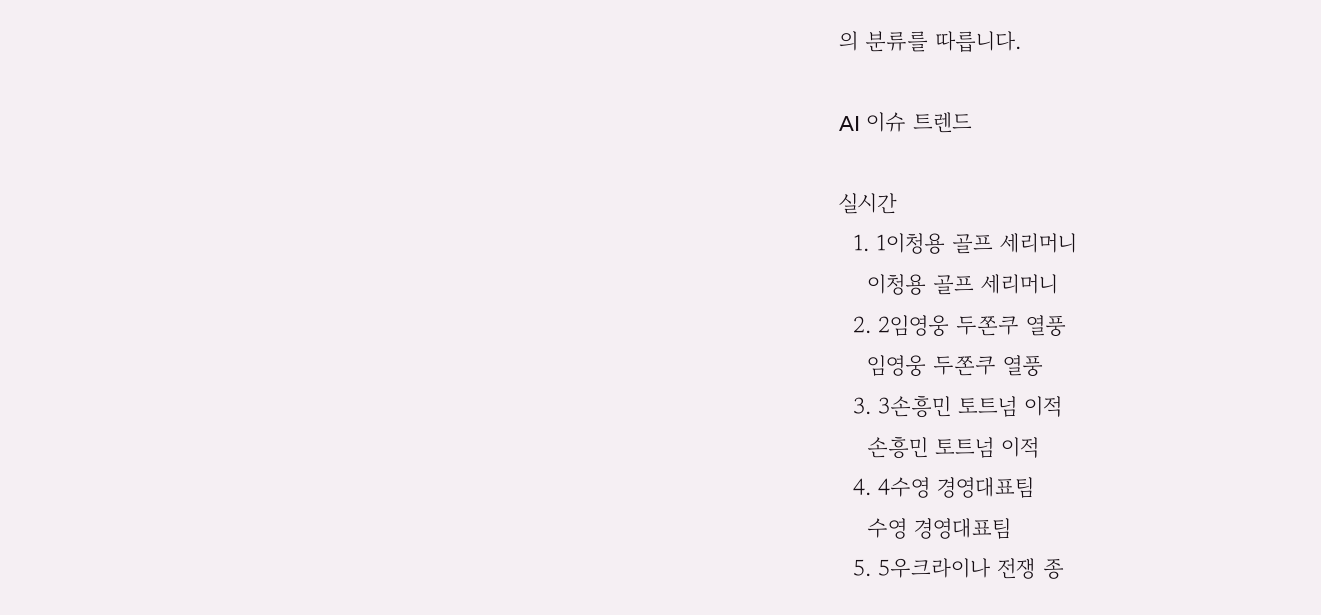의 분류를 따릅니다.

AI 이슈 트렌드

실시간
  1. 1이청용 골프 세리머니
    이청용 골프 세리머니
  2. 2임영웅 두쫀쿠 열풍
    임영웅 두쫀쿠 열풍
  3. 3손흥민 토트넘 이적
    손흥민 토트넘 이적
  4. 4수영 경영대표팀
    수영 경영대표팀
  5. 5우크라이나 전쟁 종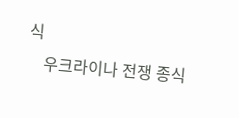식
    우크라이나 전쟁 종식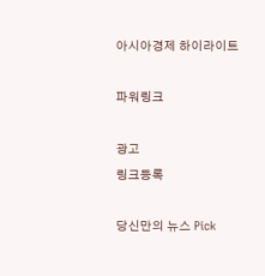아시아경제 하이라이트

파워링크

광고
링크등록

당신만의 뉴스 Pick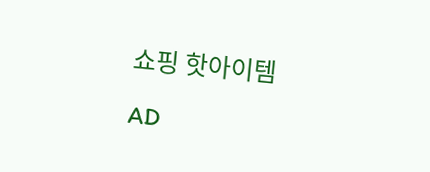쇼핑 핫아이템

AD